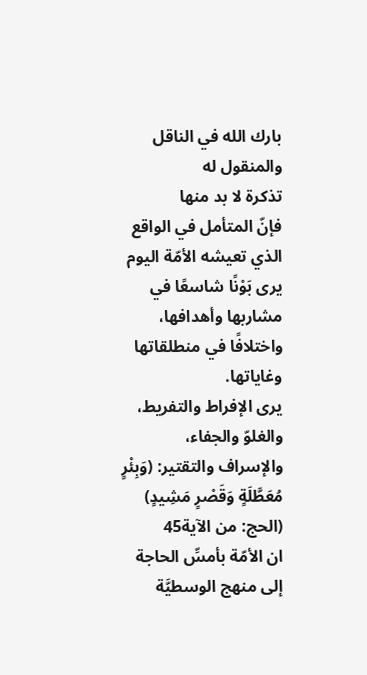بارك الله في الناقل والمنقول له
تذكرة لا بد منها
فإنّ المتأمل في الواقع الذي تعيشه الأمّة اليوم يرى بَوْنًا شاسعًا في مشاربها وأهدافها، واختلافًا في منطلقاتها وغاياتها.
يرى الإفراط والتفريط، والغلوّ والجفاء، والإسراف والتقتير: (وَبِئْرٍ مُعَطَّلَةٍ وَقَصْرٍ مَشِيدٍ) (الحج: من الآية45
ان الأمّة بأمسِّ الحاجة إلى منهج الوسطيَّة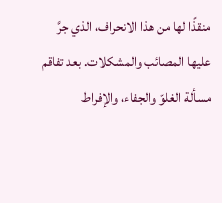منقذًا لها من هذا الانحراف، الذي جرَّ عليها المصائب والمشكلات. بعد تفاقم مسألة الغلوّ والجفاء، والإفراط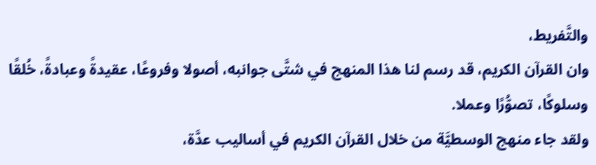والتَّفريط،
وان القرآن الكريم، قد رسم لنا هذا المنهج في شتَّى جوانبه، أصولا وفروعًا، عقيدةً وعبادةً، خُلقًا وسلوكًا، تصوُّرًا وعملا.
ولقد جاء منهج الوسطيَّة من خلال القرآن الكريم في أساليب عدَّة،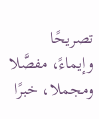تصريحًا وإيماءً، مفصَّلا ومجملا، خبرًا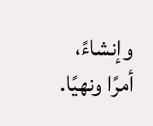وإنشاءً، أمرًا ونهيًا.